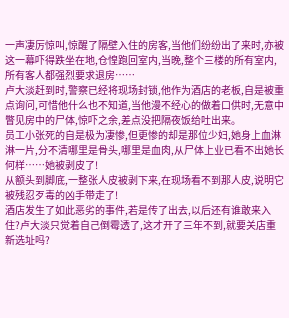一声凄厉惊叫,惊醒了隔壁入住的房客,当他们纷纷出了来时,亦被这一幕吓得跌坐在地,仓惶跑回室内,当晚,整个三楼的所有室内,所有客人都强烈要求退房……
卢大淡赶到时,警察已经将现场封锁,他作为酒店的老板,自是被重点询问,可惜他什么也不知道,当他漫不经心的做着口供时,无意中瞥见房中的尸体,惊吓之余,差点没把隔夜饭给吐出来。
员工小张死的自是极为凄惨,但更惨的却是那位少妇,她身上血淋淋一片,分不清哪里是骨头,哪里是血肉,从尸体上业已看不出她长何样……她被剥皮了!
从额头到脚底,一整张人皮被剥下来,在现场看不到那人皮,说明它被残忍歹毒的凶手带走了!
酒店发生了如此恶劣的事件,若是传了出去,以后还有谁敢来入住?卢大淡只觉着自己倒霉透了,这才开了三年不到,就要关店重新选址吗?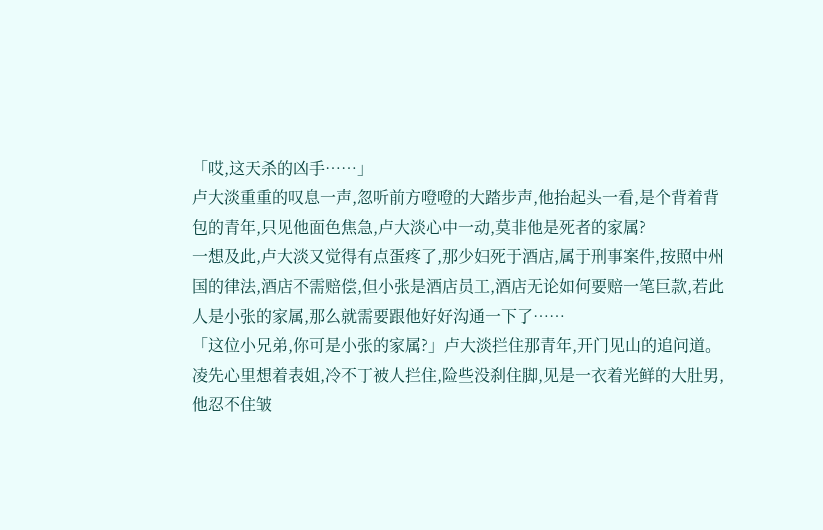「哎,这天杀的凶手……」
卢大淡重重的叹息一声,忽听前方噔噔的大踏步声,他抬起头一看,是个背着背包的青年,只见他面色焦急,卢大淡心中一动,莫非他是死者的家属?
一想及此,卢大淡又觉得有点蛋疼了,那少妇死于酒店,属于刑事案件,按照中州国的律法,酒店不需赔偿,但小张是酒店员工,酒店无论如何要赔一笔巨款,若此人是小张的家属,那么就需要跟他好好沟通一下了……
「这位小兄弟,你可是小张的家属?」卢大淡拦住那青年,开门见山的追问道。
凌先心里想着表姐,冷不丁被人拦住,险些没刹住脚,见是一衣着光鲜的大肚男,他忍不住皱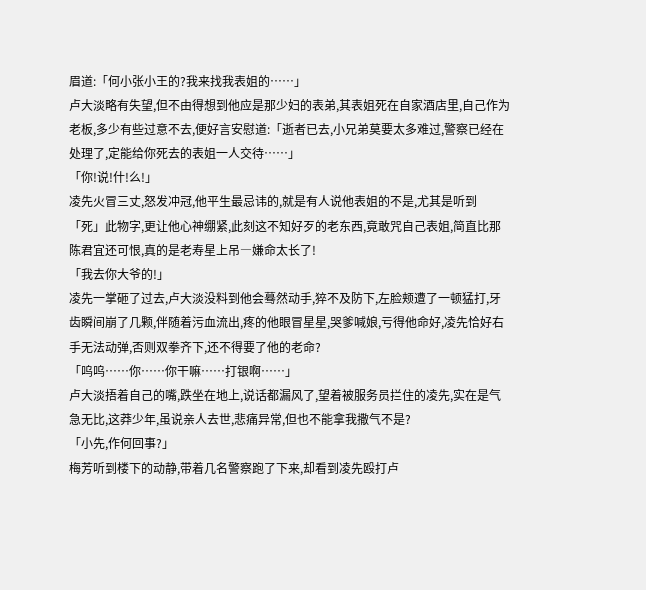眉道:「何小张小王的?我来找我表姐的……」
卢大淡略有失望,但不由得想到他应是那少妇的表弟,其表姐死在自家酒店里,自己作为老板,多少有些过意不去,便好言安慰道:「逝者已去,小兄弟莫要太多难过,警察已经在处理了,定能给你死去的表姐一人交待……」
「你!说!什!么!」
凌先火冒三丈,怒发冲冠,他平生最忌讳的,就是有人说他表姐的不是,尤其是听到「死」此物字,更让他心神绷紧,此刻这不知好歹的老东西,竟敢咒自己表姐,简直比那陈君宜还可恨,真的是老寿星上吊―嫌命太长了!
「我去你大爷的!」
凌先一掌砸了过去,卢大淡没料到他会蓦然动手,猝不及防下,左脸颊遭了一顿猛打,牙齿瞬间崩了几颗,伴随着污血流出,疼的他眼冒星星,哭爹喊娘,亏得他命好,凌先恰好右手无法动弹,否则双拳齐下,还不得要了他的老命?
「呜呜……你……你干嘛……打银啊……」
卢大淡捂着自己的嘴,跌坐在地上,说话都漏风了,望着被服务员拦住的凌先,实在是气急无比,这莽少年,虽说亲人去世,悲痛异常,但也不能拿我撒气不是?
「小先,作何回事?」
梅芳听到楼下的动静,带着几名警察跑了下来,却看到凌先殴打卢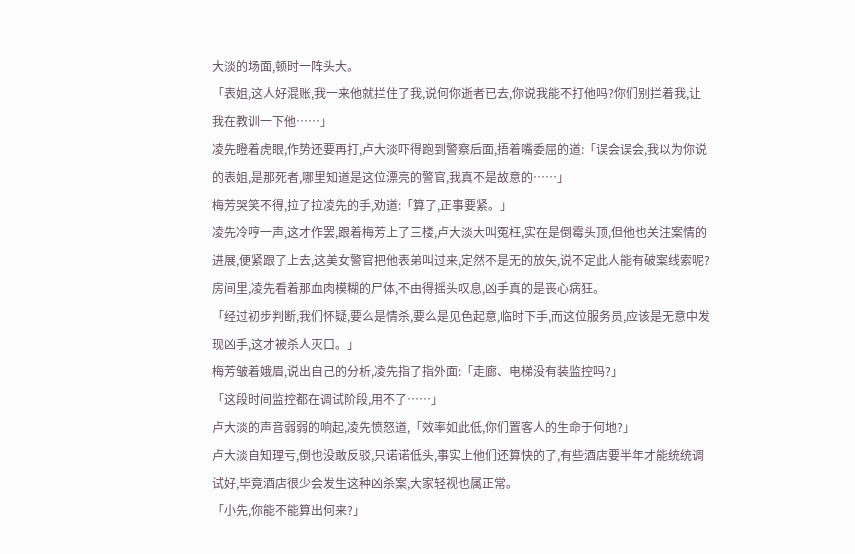大淡的场面,顿时一阵头大。
「表姐,这人好混账,我一来他就拦住了我,说何你逝者已去,你说我能不打他吗?你们别拦着我,让我在教训一下他……」
凌先瞪着虎眼,作势还要再打,卢大淡吓得跑到警察后面,捂着嘴委屈的道:「误会误会,我以为你说的表姐,是那死者,哪里知道是这位漂亮的警官,我真不是故意的……」
梅芳哭笑不得,拉了拉凌先的手,劝道:「算了,正事要紧。」
凌先冷哼一声,这才作罢,跟着梅芳上了三楼,卢大淡大叫冤枉,实在是倒霉头顶,但他也关注案情的进展,便紧跟了上去,这美女警官把他表弟叫过来,定然不是无的放矢,说不定此人能有破案线索呢?
房间里,凌先看着那血肉模糊的尸体,不由得摇头叹息,凶手真的是丧心病狂。
「经过初步判断,我们怀疑,要么是情杀,要么是见色起意,临时下手,而这位服务员,应该是无意中发现凶手,这才被杀人灭口。」
梅芳皱着娥眉,说出自己的分析,凌先指了指外面:「走廊、电梯没有装监控吗?」
「这段时间监控都在调试阶段,用不了……」
卢大淡的声音弱弱的响起,凌先愤怒道,「效率如此低,你们置客人的生命于何地?」
卢大淡自知理亏,倒也没敢反驳,只诺诺低头,事实上他们还算快的了,有些酒店要半年才能统统调试好,毕竟酒店很少会发生这种凶杀案,大家轻视也属正常。
「小先,你能不能算出何来?」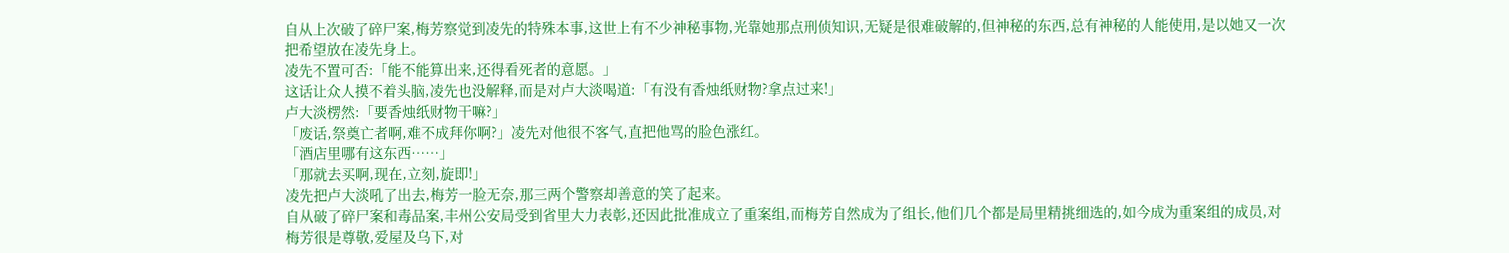自从上次破了碎尸案,梅芳察觉到凌先的特殊本事,这世上有不少神秘事物,光靠她那点刑侦知识,无疑是很难破解的,但神秘的东西,总有神秘的人能使用,是以她又一次把希望放在凌先身上。
凌先不置可否:「能不能算出来,还得看死者的意愿。」
这话让众人摸不着头脑,凌先也没解释,而是对卢大淡喝道:「有没有香烛纸财物?拿点过来!」
卢大淡楞然:「要香烛纸财物干嘛?」
「废话,祭奠亡者啊,难不成拜你啊?」凌先对他很不客气,直把他骂的脸色涨红。
「酒店里哪有这东西……」
「那就去买啊,现在,立刻,旋即!」
凌先把卢大淡吼了出去,梅芳一脸无奈,那三两个警察却善意的笑了起来。
自从破了碎尸案和毒品案,丰州公安局受到省里大力表彰,还因此批准成立了重案组,而梅芳自然成为了组长,他们几个都是局里精挑细选的,如今成为重案组的成员,对梅芳很是尊敬,爱屋及乌下,对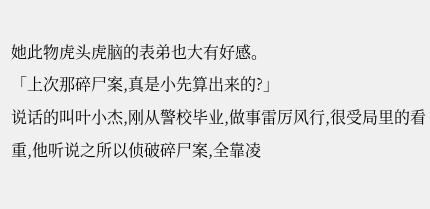她此物虎头虎脑的表弟也大有好感。
「上次那碎尸案,真是小先算出来的?」
说话的叫叶小杰,刚从警校毕业,做事雷厉风行,很受局里的看重,他听说之所以侦破碎尸案,全靠凌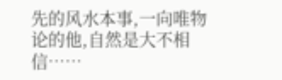先的风水本事,一向唯物论的他,自然是大不相信……